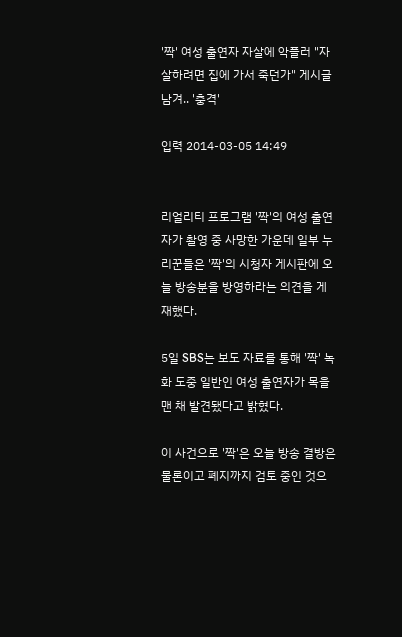'짝' 여성 출연자 자살에 악플러 "자살하려면 집에 가서 죽던가" 게시글 남겨.. '충격'

입력 2014-03-05 14:49


리얼리티 프로그램 '짝'의 여성 출연자가 촬영 중 사망한 가운데 일부 누리꾼들은 '짝'의 시청자 게시판에 오늘 방송분을 방영하라는 의견을 게재했다.

5일 SBS는 보도 자료를 통해 '짝' 녹화 도중 일반인 여성 출연자가 목을 맨 채 발견됐다고 밝혔다.

이 사건으로 '짝'은 오늘 방송 결방은 물론이고 폐지까지 검토 중인 것으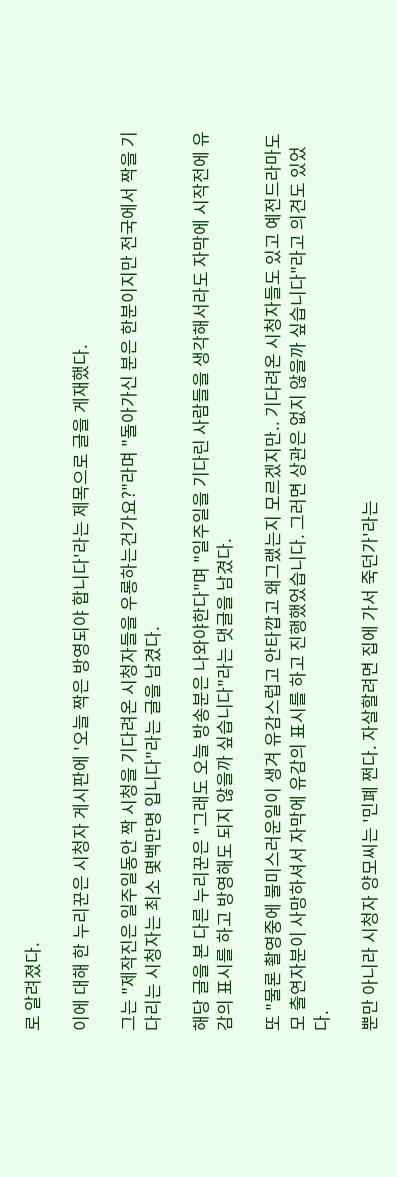로 알려졌다.

이에 대해 한 누리꾼은 시청자 게시판에 '오늘 짝은 방영되야 합니다'라는 제목으로 글을 게재했다.

그는 "제작진은 일주일동안 짝 시청을 기다려온 시청자들을 우롱하는건가요?"라며 "돌아가신 분은 한분이지만 전국에서 짝을 기다리는 시청자는 최소 몇백만명 입니다"라는 글을 남겼다.

해당 글을 본 다른 누리꾼은 "그래도 오늘 방송분은 나와야한다"며 "일주일을 기다린 사람들을 생각해서라도 자막에 시작전에 유감의 표시를 하고 방영해도 되지 않을까 싶습니다"라는 댓글을 남겼다.

또 "물론 촬영중에 불미스러운일이 생겨 유감스럽고 안타깝고 왜그랬는지 모르겠지만.. 기다려온 시청자들도 있고 예전드라마도 모 출연자분이 사망하셔서 자막에 유감의 표시를 하고 진행했었습니다. 그러면 상관은 없지 않을까 싶습니다"라고 의견도 있었다.

뿐만 아니라 시청자 양모씨는 '민폐 쩐다. 자살할려면 집에 가서 죽던가'라는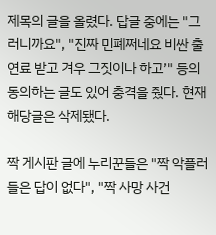제목의 글을 올렸다. 답글 중에는 "그러니까요", "진짜 민폐쩌네요 비싼 출연료 받고 겨우 그짓이나 하고’" 등의 동의하는 글도 있어 충격을 줬다. 현재 해당글은 삭제됐다.

짝 게시판 글에 누리꾼들은 "짝 악플러들은 답이 없다", "짝 사망 사건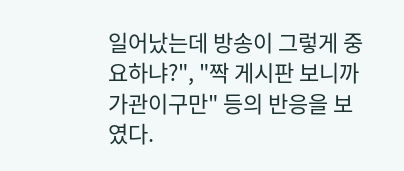일어났는데 방송이 그렇게 중요하냐?", "짝 게시판 보니까 가관이구만" 등의 반응을 보였다.